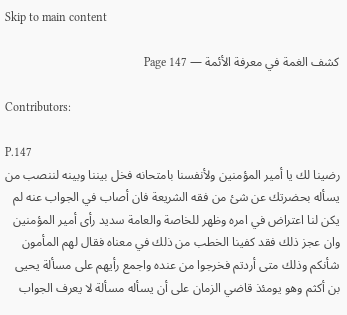Skip to main content

كشف الغمة في معرفة الأئمة — Page 147

Contributors:

P.147
رضينا لك يا أمير المؤمنين ولأنفسنا بامتحانه فخل بيننا وبينه لننصب من يسأله بحضرتك عن شئ من فقه الشريعة فان أصاب في الجواب عنه لم يكن لنا اعتراض في امره وظهر للخاصة والعامة سديد رأى أمير المؤمنين وان عجز ذلك فقد كفينا الخطب من ذلك في معناه فقال لهم المأمون شأنكم وذلك متى أردتم فخرجوا من عنده واجمع رأيهم على مسألة يحيى بن أكثم وهو يومئذ قاضي الزمان على أن يسأله مسألة لا يعرف الجواب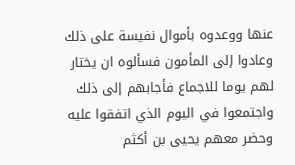عنها ووعدوه بأموال نفيسة على ذلك وعادوا إلى المأمون فسألوه ان يختار لهم يوما للاجماع فأجابهم إلى ذلك واجتمعوا في اليوم الذي اتفقوا عليه وحضر معهم يحيى بن أكثم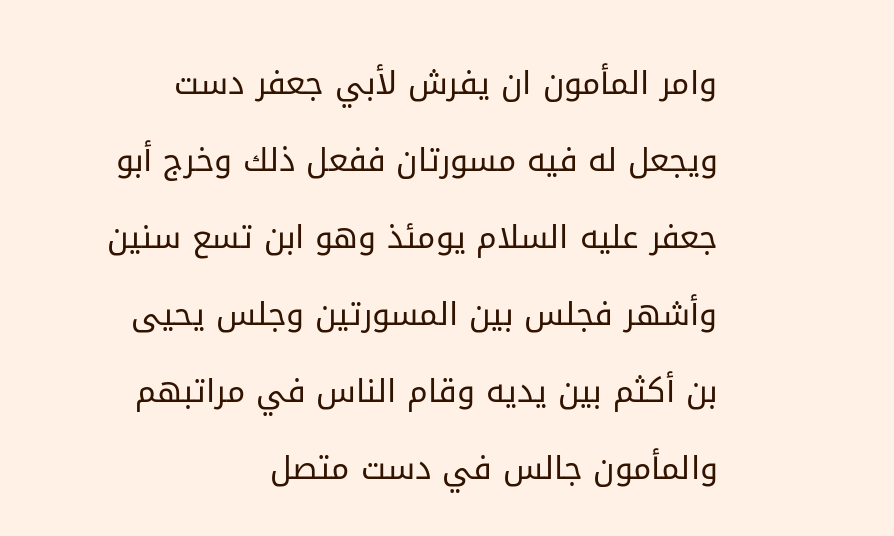وامر المأمون ان يفرش لأبي جعفر دست ويجعل له فيه مسورتان ففعل ذلك وخرج أبو جعفر عليه السلام يومئذ وهو ابن تسع سنين وأشهر فجلس بين المسورتين وجلس يحيى بن أكثم بين يديه وقام الناس في مراتبهم والمأمون جالس في دست متصل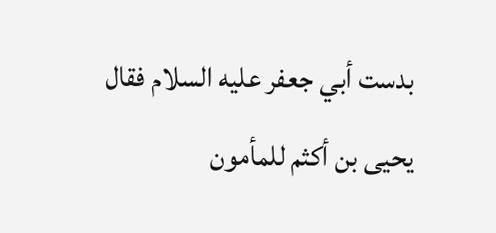بدست أبي جعفر عليه السلام فقال يحيى بن أكثم للمأمون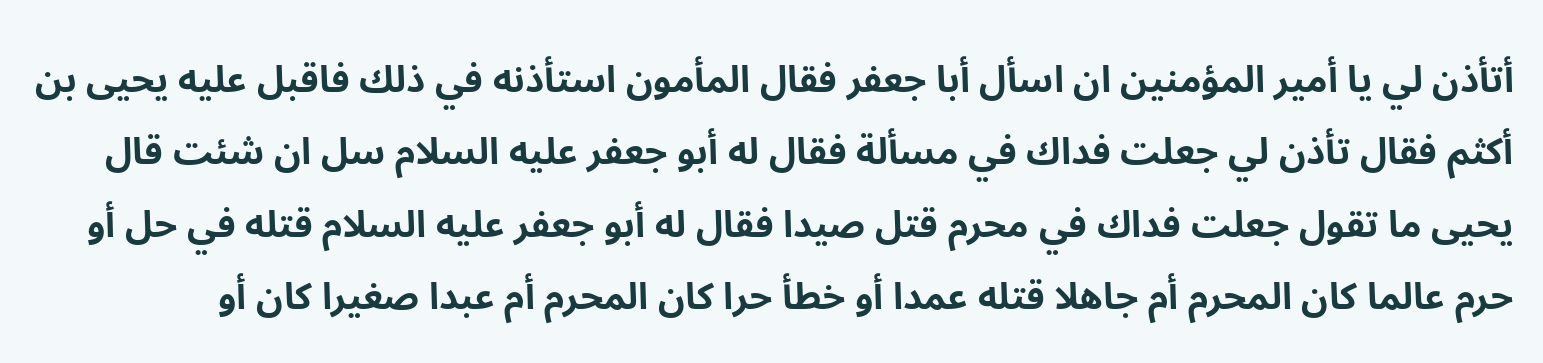أتأذن لي يا أمير المؤمنين ان اسأل أبا جعفر فقال المأمون استأذنه في ذلك فاقبل عليه يحيى بن أكثم فقال تأذن لي جعلت فداك في مسألة فقال له أبو جعفر عليه السلام سل ان شئت قال يحيى ما تقول جعلت فداك في محرم قتل صيدا فقال له أبو جعفر عليه السلام قتله في حل أو حرم عالما كان المحرم أم جاهلا قتله عمدا أو خطأ حرا كان المحرم أم عبدا صغيرا كان أو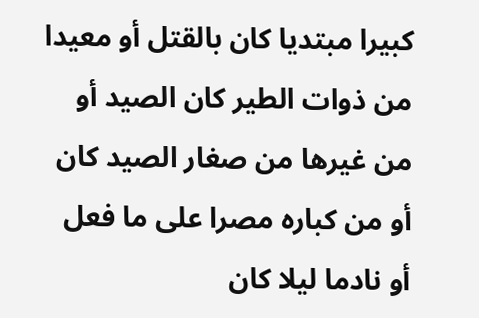كبيرا مبتديا كان بالقتل أو معيدا من ذوات الطير كان الصيد أو من غيرها من صغار الصيد كان أو من كباره مصرا على ما فعل أو نادما ليلا كان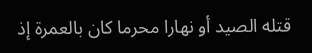قتله الصيد أو نهارا محرما كان بالعمرة إذ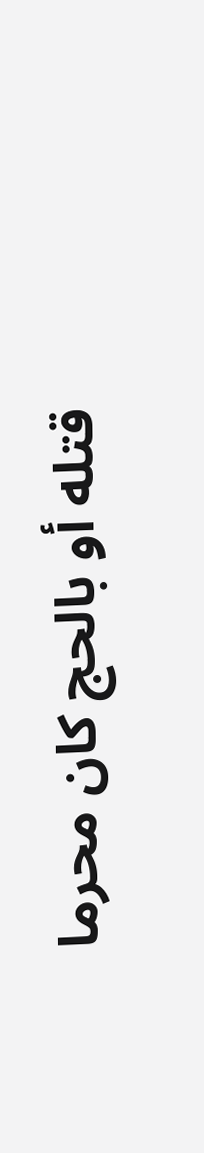قتله أو بالحج كان محرما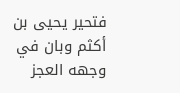فتحير يحيى بن أكثم وبان في وجهه العجز